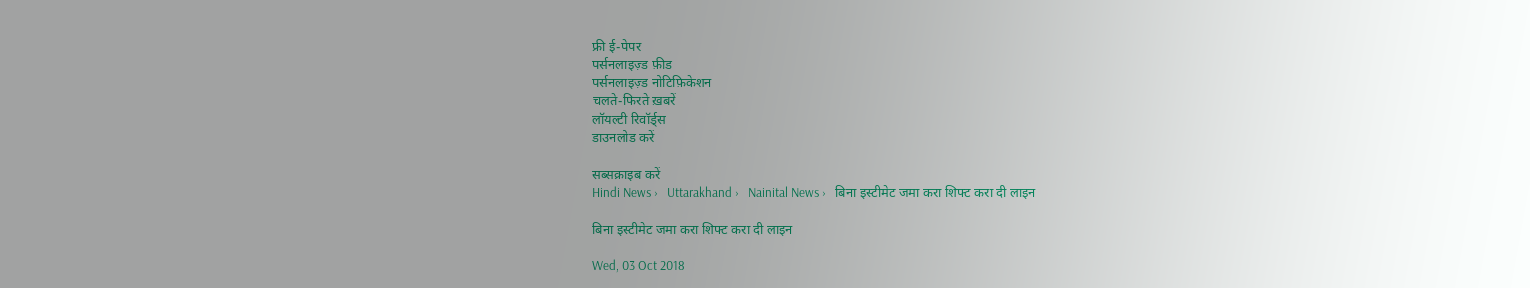फ्री ई-पेपर
पर्सनलाइज़्ड फ़ीड
पर्सनलाइज़्ड नोटिफ़िकेशन
चलते-फिरते ख़बरें
लॉयल्टी रिवॉर्ड्स
डाउनलोड करें

सब्सक्राइब करें
Hindi News ›   Uttarakhand ›   Nainital News ›   बिना इस्टीमेट जमा करा शिफ्ट करा दी लाइन

बिना इस्टीमेट जमा करा शिफ्ट करा दी लाइन

Wed, 03 Oct 2018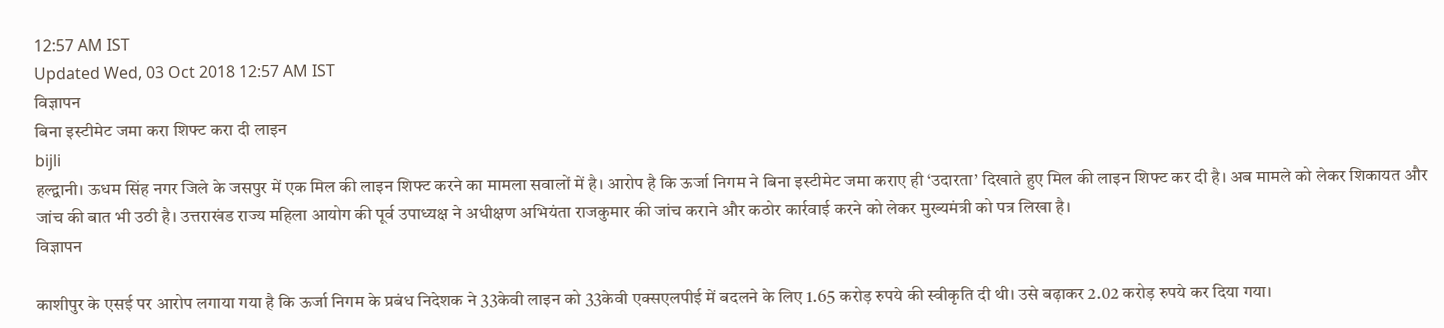12:57 AM IST
Updated Wed, 03 Oct 2018 12:57 AM IST
विज्ञापन
बिना इस्टीमेट जमा करा शिफ्ट करा दी लाइन
bijli
हल्द्वानी। ऊधम सिंह नगर जिले के जसपुर में एक मिल की लाइन शिफ्ट करने का मामला सवालों में है। आरोप है कि ऊर्जा निगम ने बिना इस्टीमेट जमा कराए ही ‘उदारता’ दिखाते हुए मिल की लाइन शिफ्ट कर दी है। अब मामले को लेकर शिकायत और जांच की बात भी उठी है। उत्तराखंड राज्य महिला आयोग की पूर्व उपाध्यक्ष ने अधीक्षण अभियंता राजकुमार की जांच कराने और कठोर कार्रवाई करने को लेकर मुख्यमंत्री को पत्र लिखा है।
विज्ञापन

काशीपुर के एसई पर आरोप लगाया गया है कि ऊर्जा निगम के प्रबंध निदेशक ने 33केवी लाइन को 33केवी एक्सएलपीई में बदलने के लिए 1.65 करोड़ रुपये की स्वीकृति दी थी। उसे बढ़ाकर 2.02 करोड़ रुपये कर दिया गया।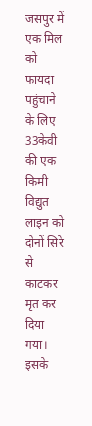जसपुर में एक मिल को फायदा पहुंचाने के लिए 33केवी की एक किमी विद्युत लाइन को दोनों सिरे से काटकर मृत कर दिया गया। इसके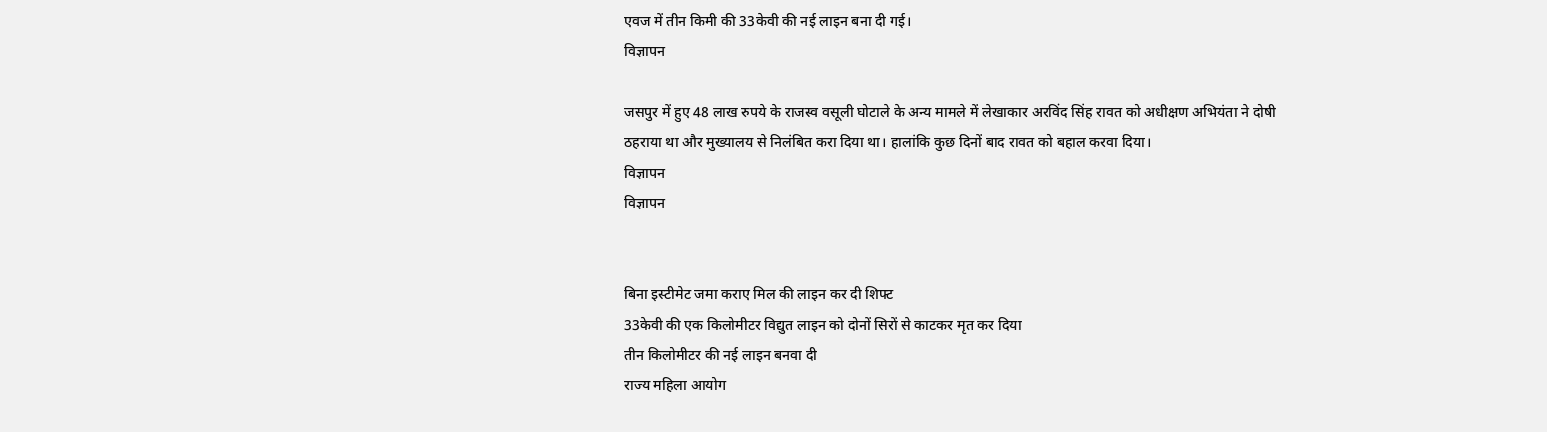एवज में तीन किमी की 33केवी की नई लाइन बना दी गई।
विज्ञापन

जसपुर में हुए 48 लाख रुपये के राजस्व वसूली घोटाले के अन्य मामले में लेखाकार अरविंद सिंह रावत को अधीक्षण अभियंता ने दोषी ठहराया था और मुख्यालय से निलंबित करा दिया था। हालांकि कुछ दिनों बाद रावत को बहाल करवा दिया।
विज्ञापन
विज्ञापन


बिना इस्टीमेट जमा कराए मिल की लाइन कर दी शिफ्ट
33केवी की एक किलोमीटर विद्युत लाइन को दोनों सिरों से काटकर मृत कर दिया
तीन किलोमीटर की नई लाइन बनवा दी
राज्य महिला आयोग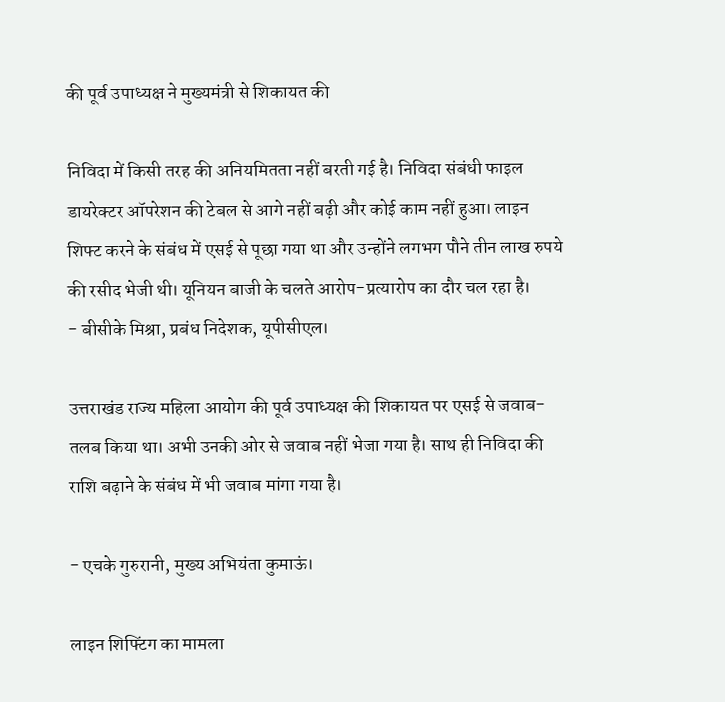की पूर्व उपाध्यक्ष ने मुख्यमंत्री से शिकायत की

निविदा में किसी तरह की अनियमितता नहीं बरती गई है। निविदा संबंधी फाइल डायरेक्टर ऑपरेशन की टेबल से आगे नहीं बढ़ी और कोई काम नहीं हुआ। लाइन शिफ्ट करने के संबंध में एसई से पूछा गया था और उन्होंने लगभग पौने तीन लाख रुपये की रसीद भेजी थी। यूनियन बाजी के चलते आरोप-प्रत्यारोप का दौर चल रहा है।
- बीसीके मिश्रा, प्रबंध निदेशक, यूपीसीएल।

उत्तराखंड राज्य महिला आयोग की पूर्व उपाध्यक्ष की शिकायत पर एसई से जवाब-तलब किया था। अभी उनकी ओर से जवाब नहीं भेजा गया है। साथ ही निविदा की राशि बढ़ाने के संबंध में भी जवाब मांगा गया है।

- एचके गुरुरानी, मुख्य अभियंता कुमाऊं।

लाइन शिफ्टिंग का मामला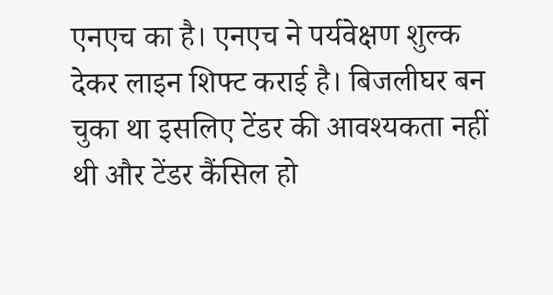एनएच का है। एनएच ने पर्यवेक्षण शुल्क देकर लाइन शिफ्ट कराई है। बिजलीघर बन चुका था इसलिए टेंडर की आवश्यकता नहीं थी और टेंडर कैंसिल हो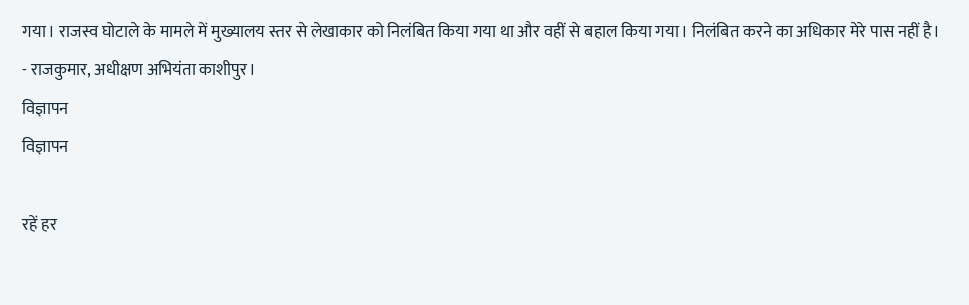गया। राजस्व घोटाले के मामले में मुख्यालय स्तर से लेखाकार को निलंबित किया गया था और वहीं से बहाल किया गया। निलंबित करने का अधिकार मेरे पास नहीं है।
- राजकुमार, अधीक्षण अभियंता काशीपुर।
विज्ञापन
विज्ञापन

रहें हर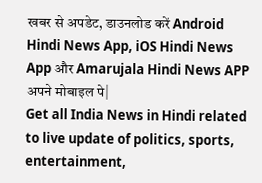खबर से अपडेट, डाउनलोड करें Android Hindi News App, iOS Hindi News App और Amarujala Hindi News APP अपने मोबाइल पे|
Get all India News in Hindi related to live update of politics, sports, entertainment,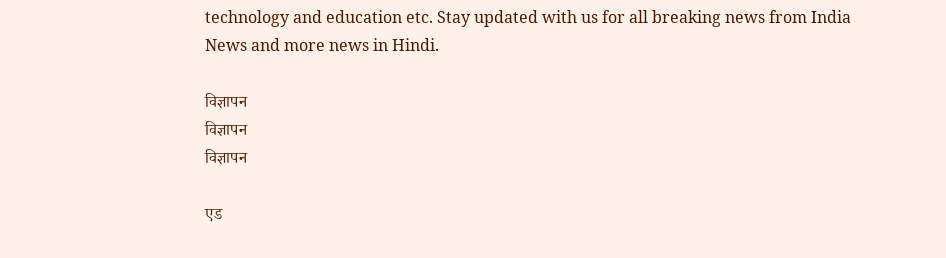technology and education etc. Stay updated with us for all breaking news from India News and more news in Hindi.

विज्ञापन
विज्ञापन
विज्ञापन

एड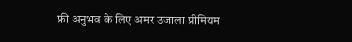फ्री अनुभव के लिए अमर उजाला प्रीमियम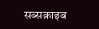सब्सक्राइब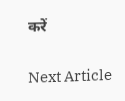करें

Next Article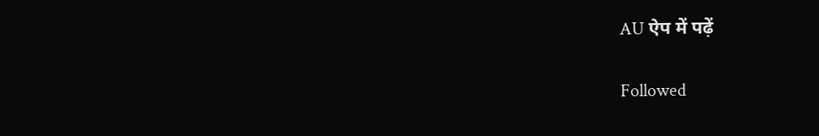AU ऐप में पढ़ें

Followed